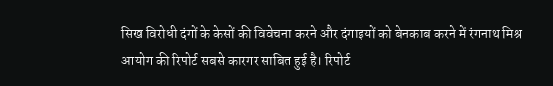सिख विरोधी दंगों के केसों की विवेचना करने और दंगाइयों को बेनकाब करने में रंगनाथ मिश्र आयोग की रिपोर्ट सबसे कारगर साबित हुई है। रिपोर्ट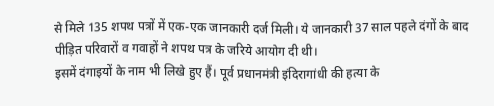से मिले 135 शपथ पत्रों में एक-एक जानकारी दर्ज मिली। ये जानकारी 37 साल पहले दंगों के बाद पीड़ित परिवारों व गवाहों ने शपथ पत्र के जरिये आयोग दी थी।
इसमें दंगाइयों के नाम भी लिखे हुए हैं। पूर्व प्रधानमंत्री इंदिरागांधी की हत्या के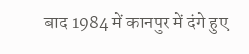बाद 1984 में कानपुर में दंगे हुए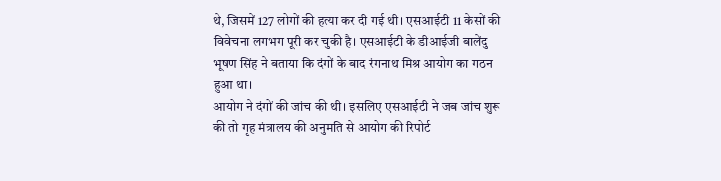थे, जिसमें 127 लोगों की हत्या कर दी गई थी। एसआईटी 11 केसों की विवेचना लगभग पूरी कर चुकी है। एसआईटी के डीआईजी बालेंदु भूषण सिंह ने बताया कि दंगों के बाद रंगनाथ मिश्र आयोग का गठन हुआ था।
आयोग ने दंगों की जांच की थी। इसलिए एसआईटी ने जब जांच शुरू की तो गृह मंत्रालय की अनुमति से आयोग की रिपोर्ट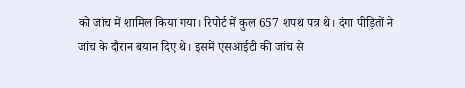को जांच में शामिल किया गया। रिपोर्ट में कुल 657 शपथ पत्र थे। दंगा पीड़ितों ने जांच के दौरान बयान दिए थे। इसमें एसआईटी की जांच से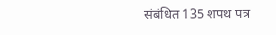संबंधित 135 शपथ पत्र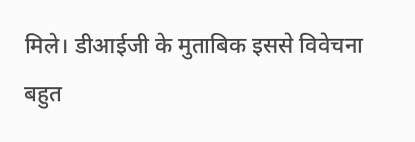मिले। डीआईजी के मुताबिक इससे विवेचना बहुत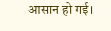आसान हो गई।